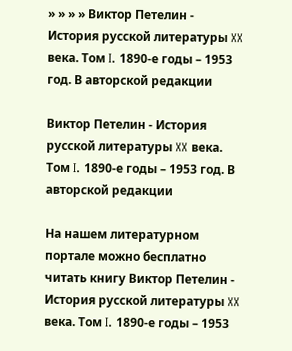» » » » Виктор Петелин - История русской литературы XX века. Том I. 1890-е годы – 1953 год. В авторской редакции

Виктор Петелин - История русской литературы XX века. Том I. 1890-е годы – 1953 год. В авторской редакции

На нашем литературном портале можно бесплатно читать книгу Виктор Петелин - История русской литературы XX века. Том I. 1890-е годы – 1953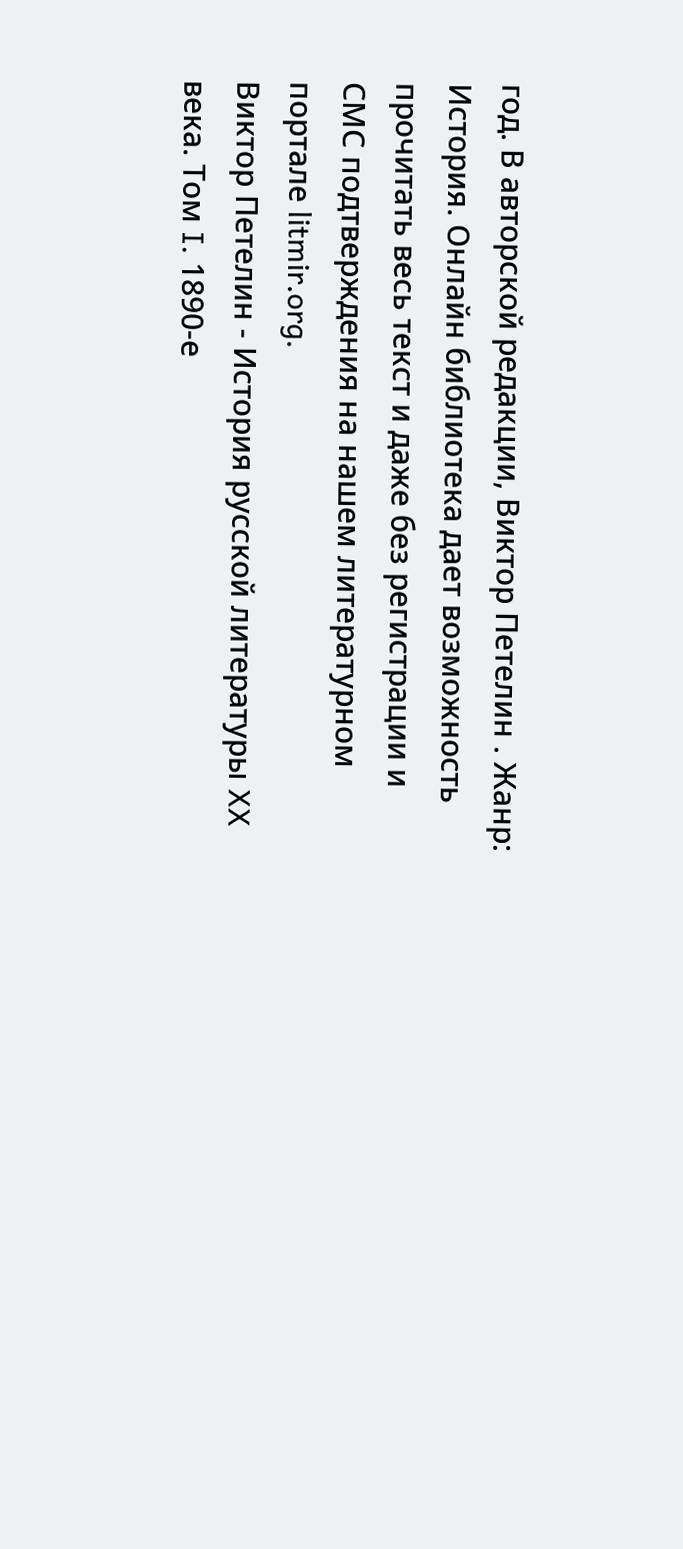год. В авторской редакции, Виктор Петелин . Жанр: История. Онлайн библиотека дает возможность прочитать весь текст и даже без регистрации и СМС подтверждения на нашем литературном портале litmir.org.
Виктор Петелин - История русской литературы XX века. Том I. 1890-е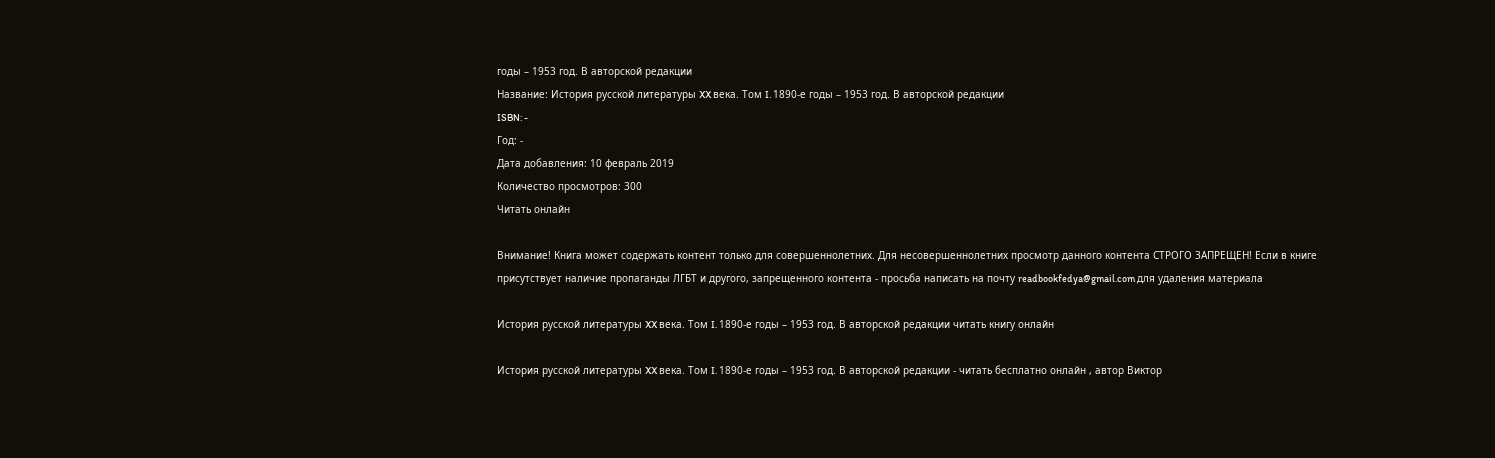годы – 1953 год. В авторской редакции
Название: История русской литературы XX века. Том I. 1890-е годы – 1953 год. В авторской редакции
ISBN: -
Год: -
Дата добавления: 10 февраль 2019
Количество просмотров: 300
Читать онлайн

Внимание! Книга может содержать контент только для совершеннолетних. Для несовершеннолетних просмотр данного контента СТРОГО ЗАПРЕЩЕН! Если в книге присутствует наличие пропаганды ЛГБТ и другого, запрещенного контента - просьба написать на почту readbookfedya@gmail.com для удаления материала

История русской литературы XX века. Том I. 1890-е годы – 1953 год. В авторской редакции читать книгу онлайн

История русской литературы XX века. Том I. 1890-е годы – 1953 год. В авторской редакции - читать бесплатно онлайн , автор Виктор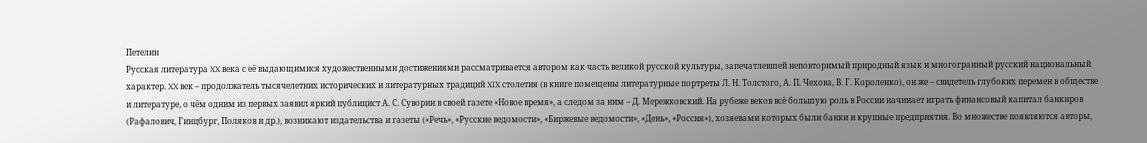Петелин
Русская литература XX века с её выдающимися художественными достижениями рассматривается автором как часть великой русской культуры, запечатлевшей неповторимый природный язык и многогранный русский национальный характер. XX век – продолжатель тысячелетних исторических и литературных традиций XIX столетия (в книге помещены литературные портреты Л. Н. Толстого, А. П. Чехова, В. Г. Короленко), он же – свидетель глубоких перемен в обществе и литературе, о чём одним из первых заявил яркий публицист А. С. Суворин в своей газете «Новое время», а следом за ним – Д. Мережковский. На рубеже веков всё большую роль в России начинает играть финансовый капитал банкиров (Рафалович, Гинцбург, Поляков и др.), возникают издательства и газеты («Речь», «Русские ведомости», «Биржевые ведомости», «День», «Россия»), хозяевами которых были банки и крупные предприятия. Во множестве появляются авторы,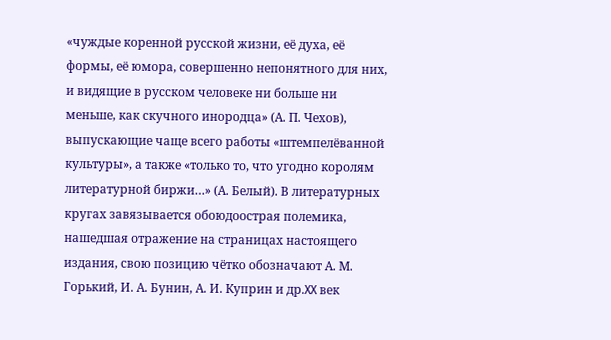«чуждые коренной русской жизни, её духа, её формы, её юмора, совершенно непонятного для них, и видящие в русском человеке ни больше ни меньше, как скучного инородца» (А. П. Чехов), выпускающие чаще всего работы «штемпелёванной культуры», а также «только то, что угодно королям литературной биржи…» (А. Белый). В литературных кругах завязывается обоюдоострая полемика, нашедшая отражение на страницах настоящего издания, свою позицию чётко обозначают А. М. Горький, И. А. Бунин, А. И. Куприн и др.XX век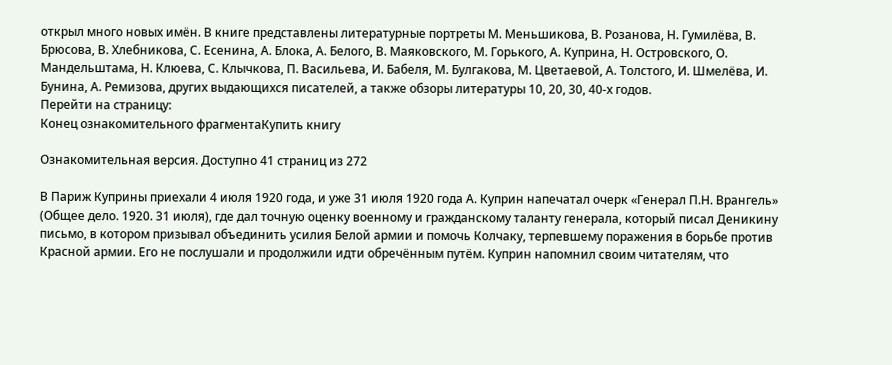открыл много новых имён. В книге представлены литературные портреты М. Меньшикова, В. Розанова, Н. Гумилёва, В. Брюсова, В. Хлебникова, С. Есенина, А. Блока, А. Белого, В. Маяковского, М. Горького, А. Куприна, Н. Островского, О. Мандельштама, Н. Клюева, С. Клычкова, П. Васильева, И. Бабеля, М. Булгакова, М. Цветаевой, А. Толстого, И. Шмелёва, И. Бунина, А. Ремизова, других выдающихся писателей, а также обзоры литературы 10, 20, 30, 40-х годов.
Перейти на страницу:
Конец ознакомительного фрагментаКупить книгу

Ознакомительная версия. Доступно 41 страниц из 272

В Париж Куприны приехали 4 июля 1920 года, и уже 31 июля 1920 года А. Куприн напечатал очерк «Генерал П.Н. Врангель» (Общее дело. 1920. 31 июля), где дал точную оценку военному и гражданскому таланту генерала, который писал Деникину письмо, в котором призывал объединить усилия Белой армии и помочь Колчаку, терпевшему поражения в борьбе против Красной армии. Его не послушали и продолжили идти обречённым путём. Куприн напомнил своим читателям, что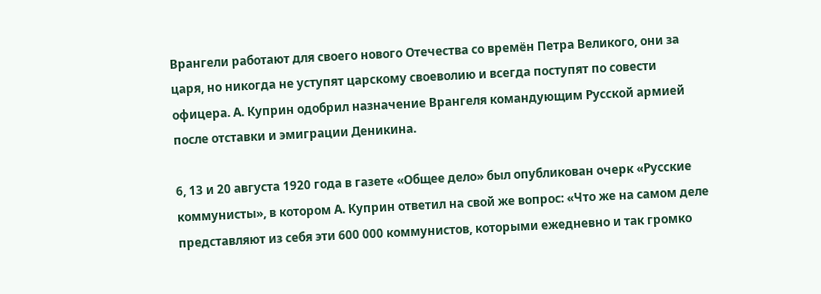Врангели работают для своего нового Отечества со времён Петра Великого, они за царя, но никогда не уступят царскому своеволию и всегда поступят по совести офицера. А. Куприн одобрил назначение Врангеля командующим Русской армией после отставки и эмиграции Деникина.

6, 13 и 20 августа 1920 года в газете «Общее дело» был опубликован очерк «Русские коммунисты», в котором А. Куприн ответил на свой же вопрос: «Что же на самом деле представляют из себя эти 600 000 коммунистов, которыми ежедневно и так громко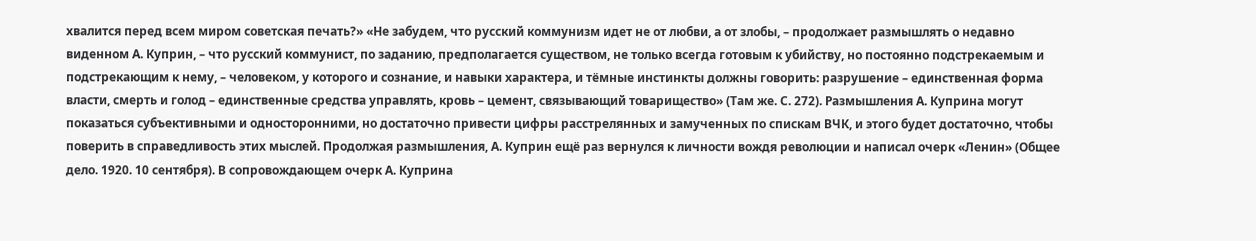хвалится перед всем миром советская печать?» «Не забудем, что русский коммунизм идет не от любви, а от злобы, – продолжает размышлять о недавно виденном А. Куприн, – что русский коммунист, по заданию, предполагается существом, не только всегда готовым к убийству, но постоянно подстрекаемым и подстрекающим к нему, – человеком, у которого и сознание, и навыки характера, и тёмные инстинкты должны говорить: разрушение – единственная форма власти, смерть и голод – единственные средства управлять, кровь – цемент, связывающий товарищество» (Там же. С. 272). Размышления А. Куприна могут показаться субъективными и односторонними, но достаточно привести цифры расстрелянных и замученных по спискам ВЧК, и этого будет достаточно, чтобы поверить в справедливость этих мыслей. Продолжая размышления, А. Куприн ещё раз вернулся к личности вождя революции и написал очерк «Ленин» (Общее дело. 1920. 10 сентября). В сопровождающем очерк А. Куприна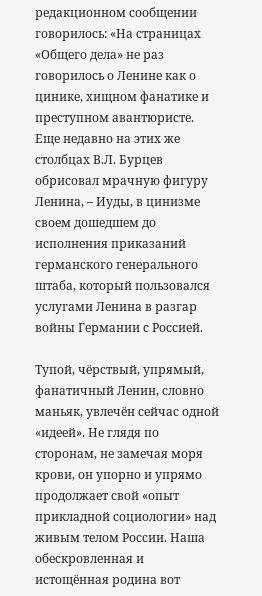редакционном сообщении говорилось: «На страницах «Общего дела» не раз говорилось о Ленине как о цинике, хищном фанатике и преступном авантюристе. Еще недавно на этих же столбцах В.Л. Бурцев обрисовал мрачную фигуру Ленина, – Иуды, в цинизме своем дошедшем до исполнения приказаний германского генерального штаба, который пользовался услугами Ленина в разгар войны Германии с Россией.

Тупой, чёрствый, упрямый, фанатичный Ленин, словно маньяк, увлечён сейчас одной «идеей». Не глядя по сторонам, не замечая моря крови, он упорно и упрямо продолжает свой «опыт прикладной социологии» над живым телом России. Наша обескровленная и истощённая родина вот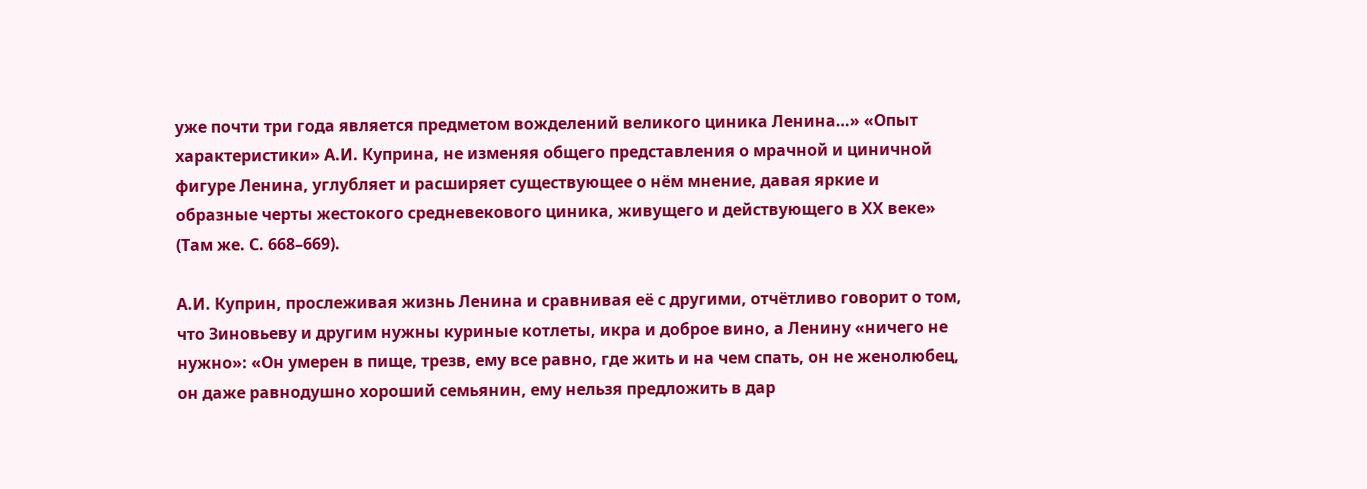уже почти три года является предметом вожделений великого циника Ленина…» «Опыт характеристики» А.И. Куприна, не изменяя общего представления о мрачной и циничной фигуре Ленина, углубляет и расширяет существующее о нём мнение, давая яркие и образные черты жестокого средневекового циника, живущего и действующего в ХХ веке» (Там же. С. 668–669).

А.И. Куприн, прослеживая жизнь Ленина и сравнивая её с другими, отчётливо говорит о том, что Зиновьеву и другим нужны куриные котлеты, икра и доброе вино, а Ленину «ничего не нужно»: «Он умерен в пище, трезв, ему все равно, где жить и на чем спать, он не женолюбец, он даже равнодушно хороший семьянин, ему нельзя предложить в дар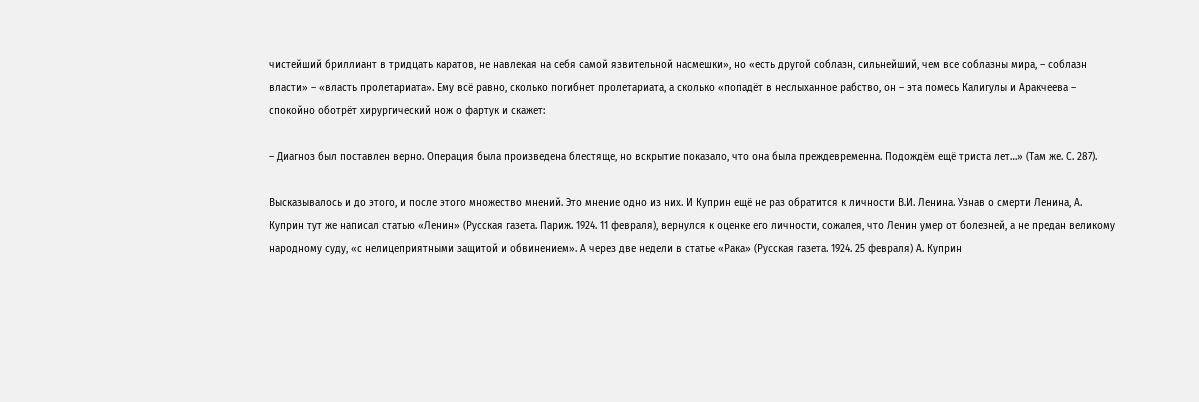чистейший бриллиант в тридцать каратов, не навлекая на себя самой язвительной насмешки», но «есть другой соблазн, сильнейший, чем все соблазны мира, – соблазн власти» – «власть пролетариата». Ему всё равно, сколько погибнет пролетариата, а сколько «попадёт в неслыханное рабство, он – эта помесь Калигулы и Аракчеева – спокойно оботрёт хирургический нож о фартук и скажет:

– Диагноз был поставлен верно. Операция была произведена блестяще, но вскрытие показало, что она была преждевременна. Подождём ещё триста лет…» (Там же. С. 287).

Высказывалось и до этого, и после этого множество мнений. Это мнение одно из них. И Куприн ещё не раз обратится к личности В.И. Ленина. Узнав о смерти Ленина, А. Куприн тут же написал статью «Ленин» (Русская газета. Париж. 1924. 11 февраля), вернулся к оценке его личности, сожалея, что Ленин умер от болезней, а не предан великому народному суду, «с нелицеприятными защитой и обвинением». А через две недели в статье «Рака» (Русская газета. 1924. 25 февраля) А. Куприн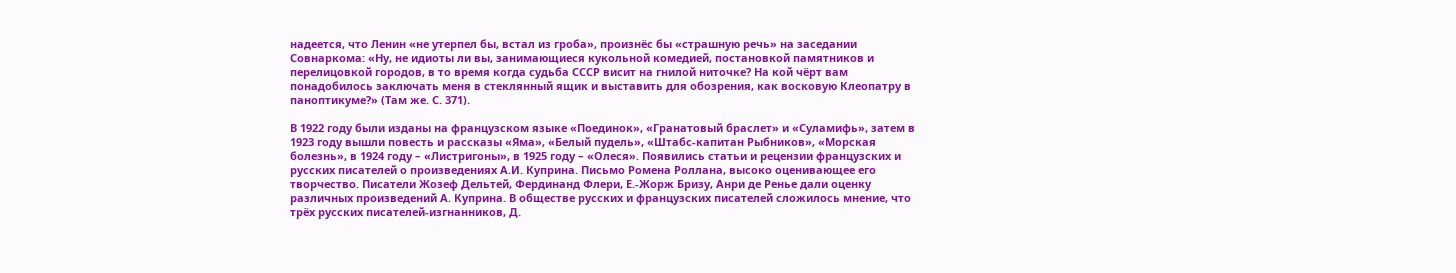надеется, что Ленин «не утерпел бы, встал из гроба», произнёс бы «страшную речь» на заседании Совнаркома: «Ну, не идиоты ли вы, занимающиеся кукольной комедией, постановкой памятников и перелицовкой городов, в то время когда судьба СССР висит на гнилой ниточке? На кой чёрт вам понадобилось заключать меня в стеклянный ящик и выставить для обозрения, как восковую Клеопатру в паноптикуме?» (Там же. С. 371).

В 1922 году были изданы на французском языке «Поединок», «Гранатовый браслет» и «Суламифь», затем в 1923 году вышли повесть и рассказы «Яма», «Белый пудель», «Штабс-капитан Рыбников», «Морская болезнь», в 1924 году – «Листригоны», в 1925 году – «Олеся». Появились статьи и рецензии французских и русских писателей о произведениях А.И. Куприна. Письмо Ромена Роллана, высоко оценивающее его творчество. Писатели Жозеф Дельтей, Фердинанд Флери, Е.-Жорж Бризу, Анри де Ренье дали оценку различных произведений А. Куприна. В обществе русских и французских писателей сложилось мнение, что трёх русских писателей-изгнанников, Д.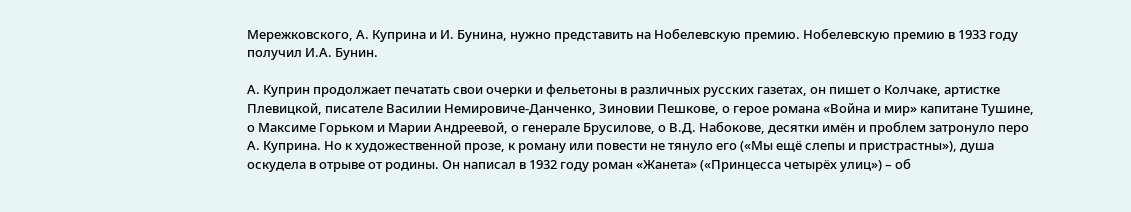Мережковского, А. Куприна и И. Бунина, нужно представить на Нобелевскую премию. Нобелевскую премию в 1933 году получил И.А. Бунин.

А. Куприн продолжает печатать свои очерки и фельетоны в различных русских газетах, он пишет о Колчаке, артистке Плевицкой, писателе Василии Немировиче-Данченко, Зиновии Пешкове, о герое романа «Война и мир» капитане Тушине, о Максиме Горьком и Марии Андреевой, о генерале Брусилове, о В.Д. Набокове, десятки имён и проблем затронуло перо А. Куприна. Но к художественной прозе, к роману или повести не тянуло его («Мы ещё слепы и пристрастны»), душа оскудела в отрыве от родины. Он написал в 1932 году роман «Жанета» («Принцесса четырёх улиц») – об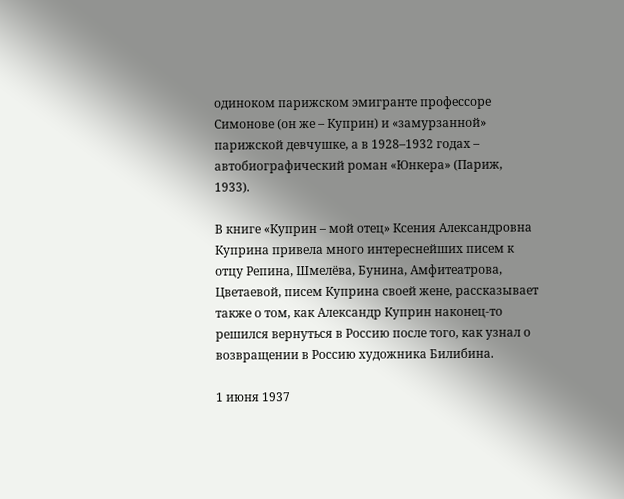одиноком парижском эмигранте профессоре Симонове (он же – Куприн) и «замурзанной» парижской девчушке, а в 1928–1932 годах – автобиографический роман «Юнкера» (Париж, 1933).

В книге «Куприн – мой отец» Ксения Александровна Куприна привела много интереснейших писем к отцу Репина, Шмелёва, Бунина, Амфитеатрова, Цветаевой, писем Куприна своей жене, рассказывает также о том, как Александр Куприн наконец-то решился вернуться в Россию после того, как узнал о возвращении в Россию художника Билибина.

1 июня 1937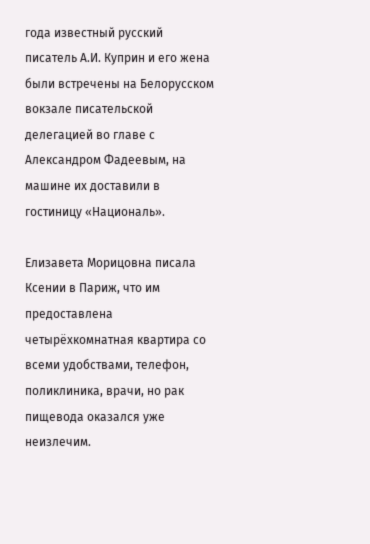года известный русский писатель А.И. Куприн и его жена были встречены на Белорусском вокзале писательской делегацией во главе с Александром Фадеевым, на машине их доставили в гостиницу «Националь».

Елизавета Морицовна писала Ксении в Париж, что им предоставлена четырёхкомнатная квартира со всеми удобствами, телефон, поликлиника, врачи, но рак пищевода оказался уже неизлечим.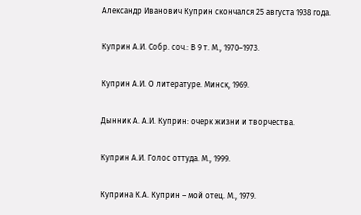Александр Иванович Куприн скончался 25 августа 1938 года.

Куприн А.И. Собр. соч.: В 9 т. М., 1970–1973.

Куприн А.И. О литературе. Минск, 1969.

Дынник А. А.И. Куприн: очерк жизни и творчества.

Куприн А.И. Голос оттуда. М., 1999.

Куприна К.А. Куприн – мой отец. М., 1979.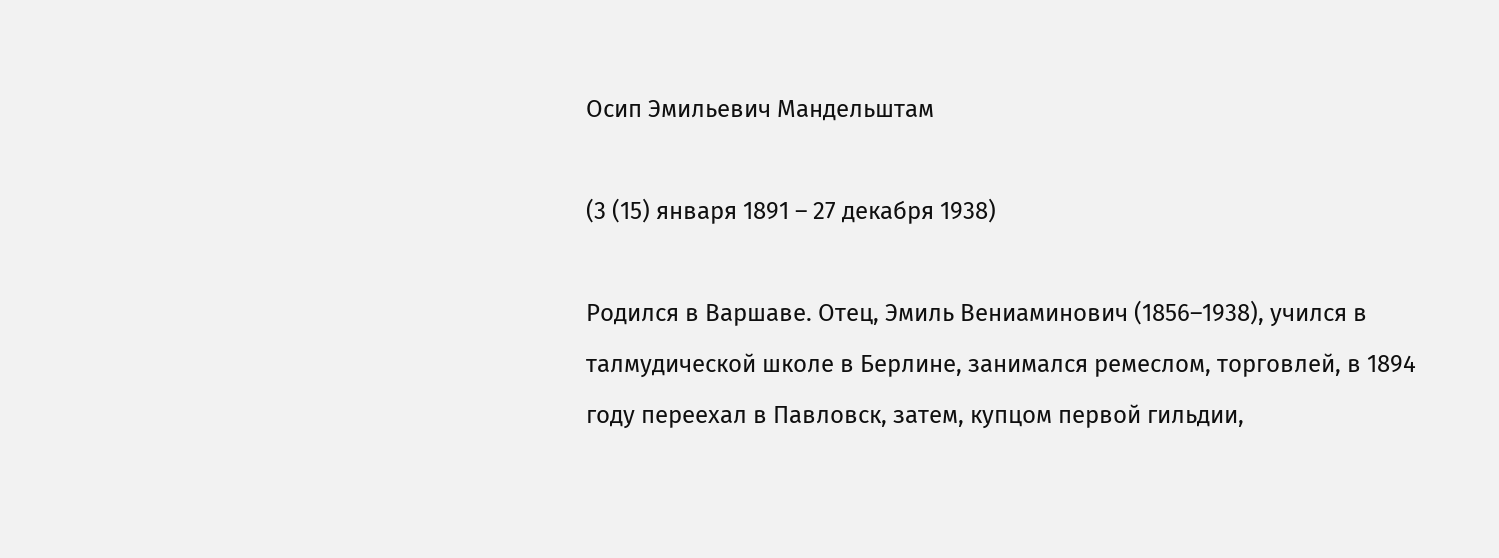Осип Эмильевич Мандельштам

(3 (15) января 1891 – 27 декабря 1938)

Родился в Варшаве. Отец, Эмиль Вениаминович (1856–1938), учился в талмудической школе в Берлине, занимался ремеслом, торговлей, в 1894 году переехал в Павловск, затем, купцом первой гильдии,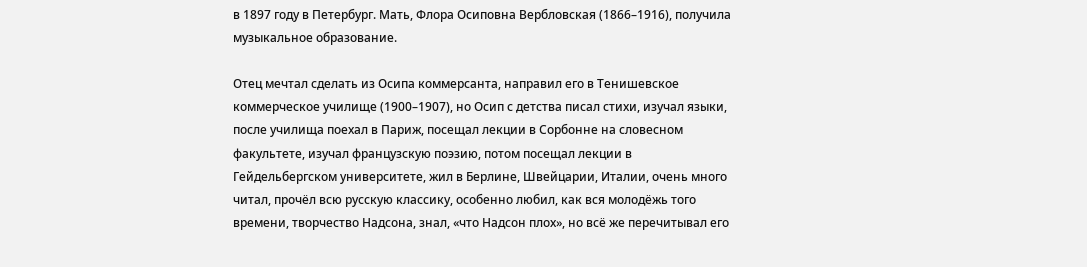в 1897 году в Петербург. Мать, Флора Осиповна Вербловская (1866–1916), получила музыкальное образование.

Отец мечтал сделать из Осипа коммерсанта, направил его в Тенишевское коммерческое училище (1900–1907), но Осип с детства писал стихи, изучал языки, после училища поехал в Париж, посещал лекции в Сорбонне на словесном факультете, изучал французскую поэзию, потом посещал лекции в Гейдельбергском университете, жил в Берлине, Швейцарии, Италии, очень много читал, прочёл всю русскую классику, особенно любил, как вся молодёжь того времени, творчество Надсона, знал, «что Надсон плох», но всё же перечитывал его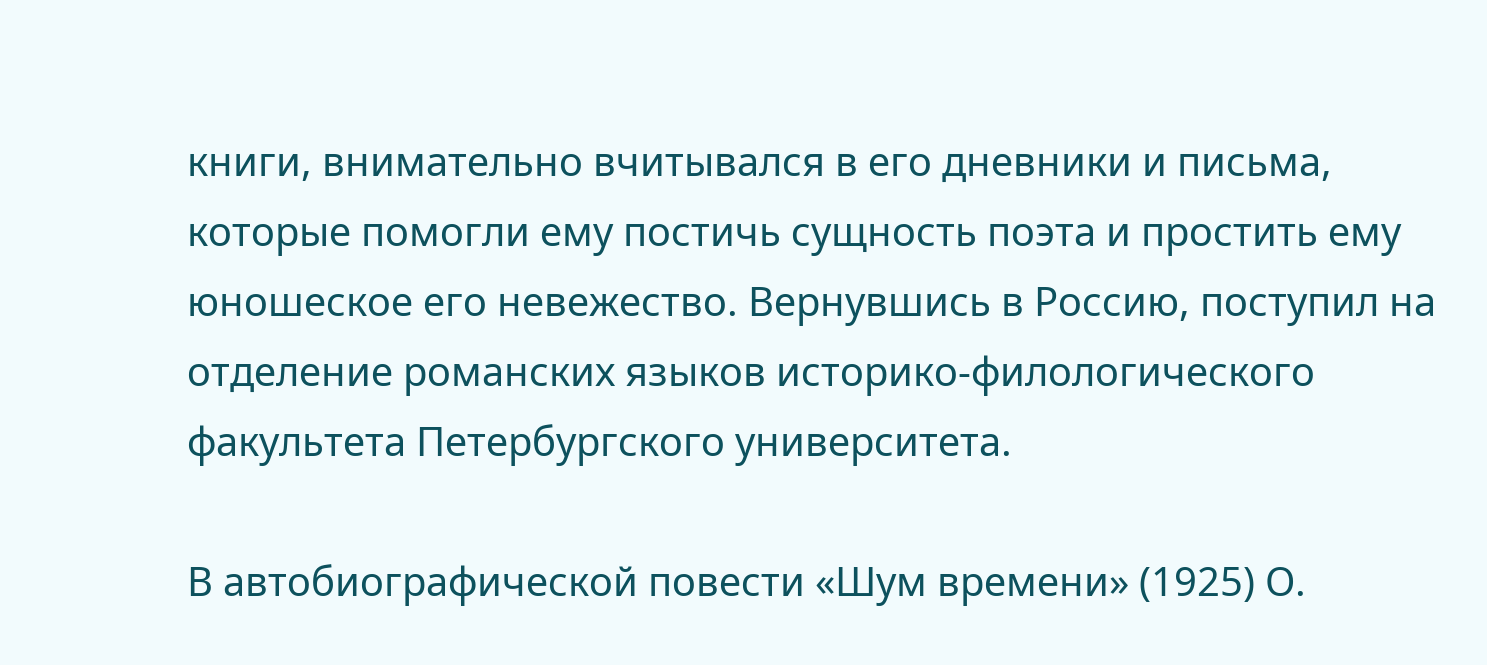книги, внимательно вчитывался в его дневники и письма, которые помогли ему постичь сущность поэта и простить ему юношеское его невежество. Вернувшись в Россию, поступил на отделение романских языков историко-филологического факультета Петербургского университета.

В автобиографической повести «Шум времени» (1925) О.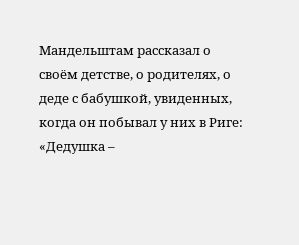Мандельштам рассказал о своём детстве, о родителях, о деде с бабушкой, увиденных, когда он побывал у них в Риге: «Дедушка –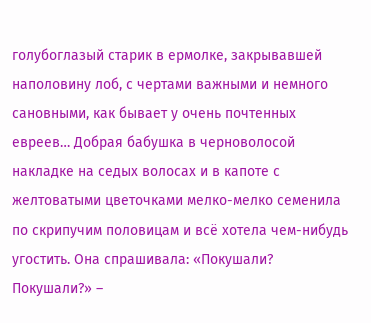голубоглазый старик в ермолке, закрывавшей наполовину лоб, с чертами важными и немного сановными, как бывает у очень почтенных евреев… Добрая бабушка в черноволосой накладке на седых волосах и в капоте с желтоватыми цветочками мелко-мелко семенила по скрипучим половицам и всё хотела чем-нибудь угостить. Она спрашивала: «Покушали? Покушали?» –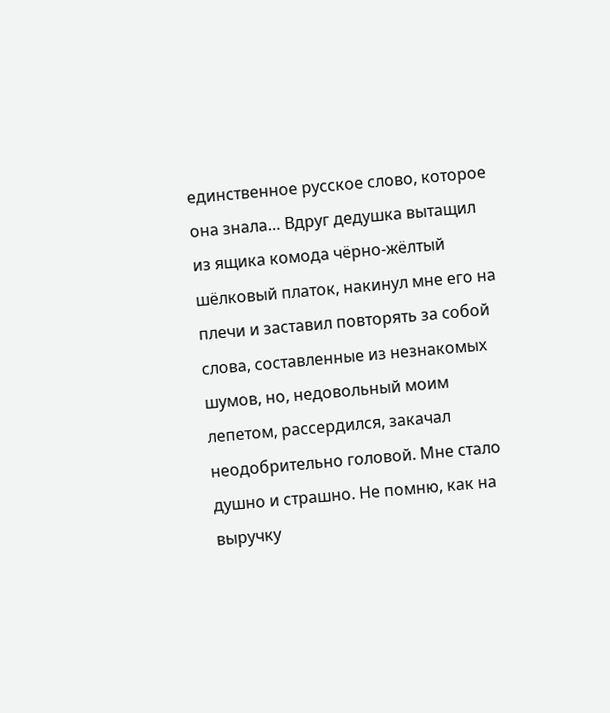единственное русское слово, которое она знала… Вдруг дедушка вытащил из ящика комода чёрно-жёлтый шёлковый платок, накинул мне его на плечи и заставил повторять за собой слова, составленные из незнакомых шумов, но, недовольный моим лепетом, рассердился, закачал неодобрительно головой. Мне стало душно и страшно. Не помню, как на выручку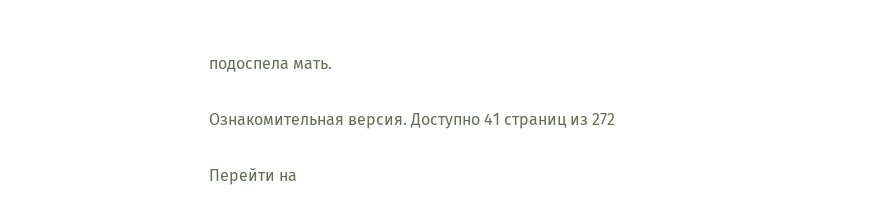подоспела мать.

Ознакомительная версия. Доступно 41 страниц из 272

Перейти на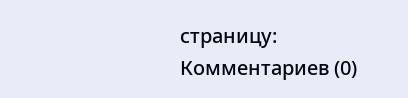страницу:
Комментариев (0)